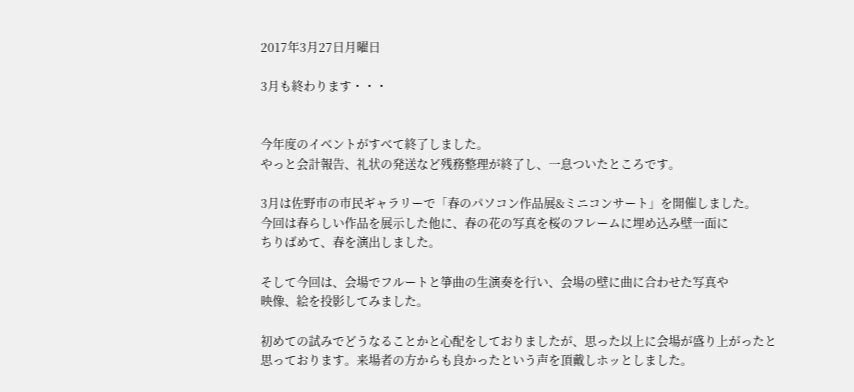2017年3月27日月曜日

3月も終わります・・・


今年度のイベントがすべて終了しました。
やっと会計報告、礼状の発送など残務整理が終了し、一息ついたところです。

3月は佐野市の市民ギャラリーで「春のパソコン作品展&ミニコンサート」を開催しました。
今回は春らしい作品を展示した他に、春の花の写真を桜のフレームに埋め込み壁一面に
ちりばめて、春を演出しました。

そして今回は、会場でフルートと箏曲の生演奏を行い、会場の壁に曲に合わせた写真や
映像、絵を投影してみました。

初めての試みでどうなることかと心配をしておりましたが、思った以上に会場が盛り上がったと
思っております。来場者の方からも良かったという声を頂戴しホッとしました。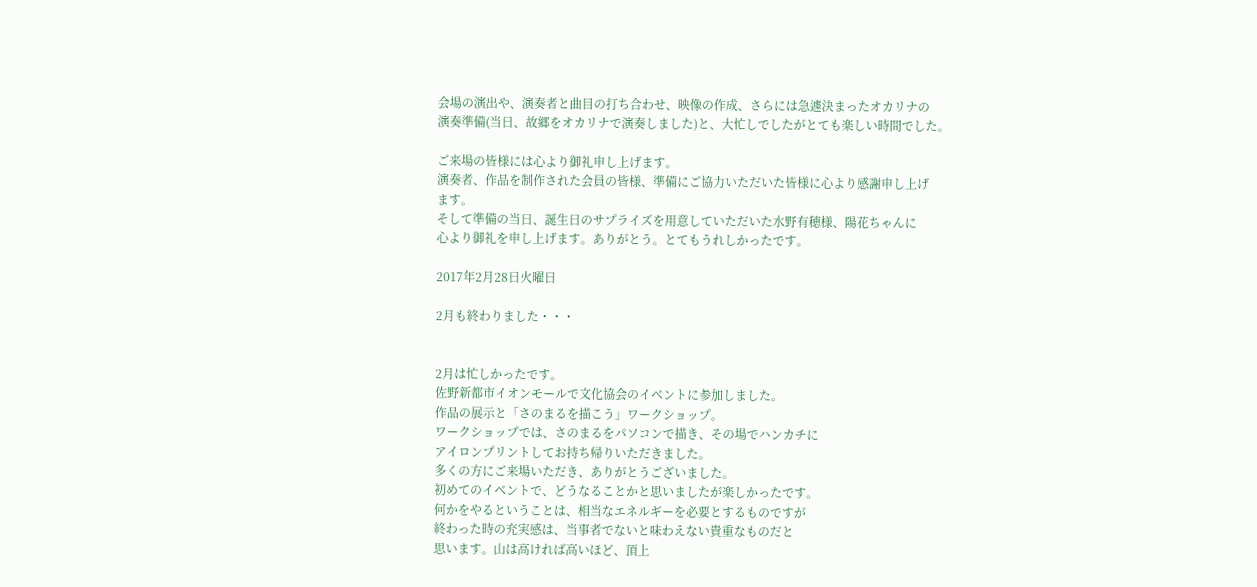会場の演出や、演奏者と曲目の打ち合わせ、映像の作成、さらには急遽決まったオカリナの
演奏準備(当日、故郷をオカリナで演奏しました)と、大忙しでしたがとても楽しい時間でした。

ご来場の皆様には心より御礼申し上げます。
演奏者、作品を制作された会員の皆様、準備にご協力いただいた皆様に心より感謝申し上げ
ます。
そして準備の当日、誕生日のサプライズを用意していただいた水野有穂様、陽花ちゃんに
心より御礼を申し上げます。ありがとう。とてもうれしかったです。

2017年2月28日火曜日

2月も終わりました・・・


2月は忙しかったです。
佐野新都市イオンモールで文化協会のイベントに参加しました。
作品の展示と「さのまるを描こう」ワークショップ。
ワークショップでは、さのまるをパソコンで描き、その場でハンカチに
アイロンプリントしてお持ち帰りいただきました。
多くの方にご来場いただき、ありがとうございました。
初めてのイベントで、どうなることかと思いましたが楽しかったです。
何かをやるということは、相当なエネルギーを必要とするものですが
終わった時の充実感は、当事者でないと味わえない貴重なものだと
思います。山は高ければ高いほど、頂上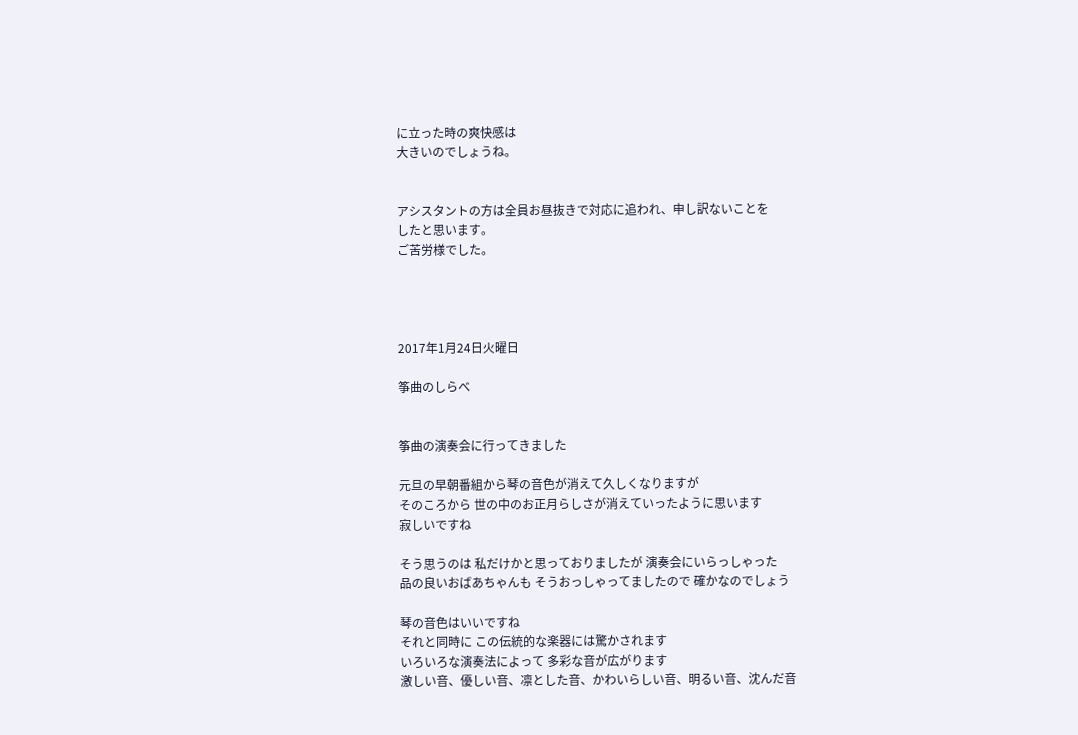に立った時の爽快感は
大きいのでしょうね。


アシスタントの方は全員お昼抜きで対応に追われ、申し訳ないことを
したと思います。
ご苦労様でした。




2017年1月24日火曜日

筝曲のしらべ


筝曲の演奏会に行ってきました

元旦の早朝番組から琴の音色が消えて久しくなりますが
そのころから 世の中のお正月らしさが消えていったように思います
寂しいですね

そう思うのは 私だけかと思っておりましたが 演奏会にいらっしゃった
品の良いおばあちゃんも そうおっしゃってましたので 確かなのでしょう

琴の音色はいいですね
それと同時に この伝統的な楽器には驚かされます
いろいろな演奏法によって 多彩な音が広がります
激しい音、優しい音、凛とした音、かわいらしい音、明るい音、沈んだ音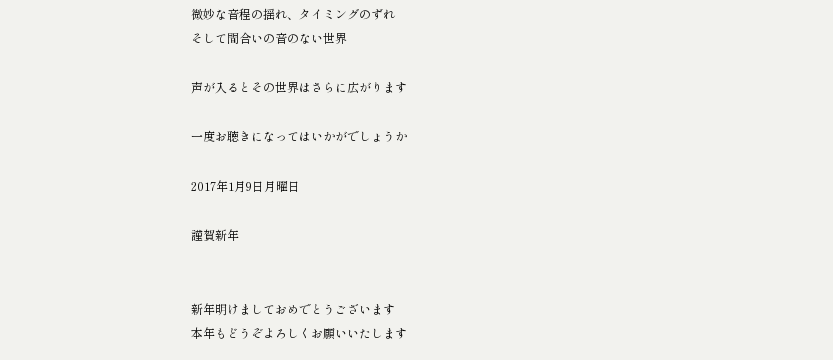微妙な音程の揺れ、タイミングのずれ
そして間合いの音のない世界

声が入るとその世界はさらに広がります

一度お聴きになってはいかがでしょうか

2017年1月9日月曜日

謹賀新年


新年明けましておめでとうございます
本年もどうぞよろしくお願いいたします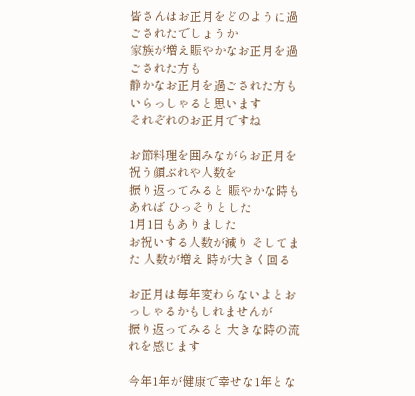皆さんはお正月をどのように過ごされたでしょうか
家族が増え賑やかなお正月を過ごされた方も
静かなお正月を過ごされた方もいらっしゃると思います
それぞれのお正月ですね

お節料理を囲みながらお正月を祝う顔ぶれや人数を
振り返ってみると 賑やかな時もあれば ひっそりとした
1月1日もありました
お祝いする人数が減り そしてまた 人数が増え 時が大きく回る

お正月は毎年変わらないよとおっしゃるかもしれませんが
振り返ってみると 大きな時の流れを感じます

今年1年が健康で幸せな1年とな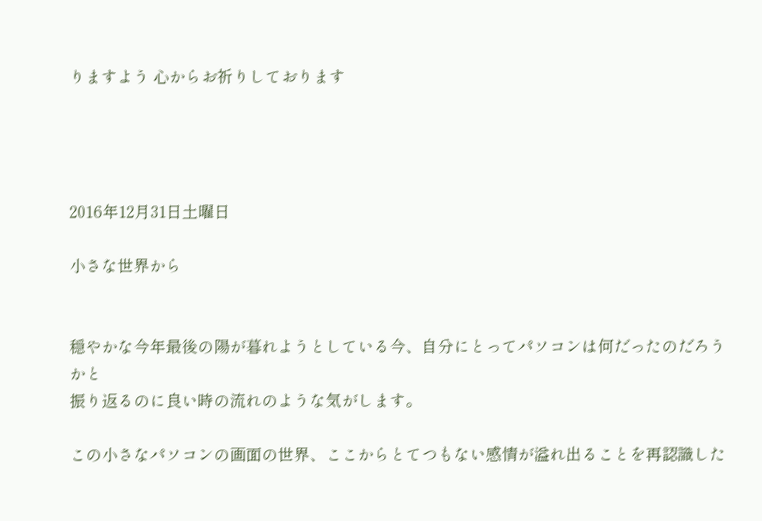りますよう 心からお祈りしております




2016年12月31日土曜日

小さな世界から


穏やかな今年最後の陽が暮れようとしている今、自分にとってパソコンは何だったのだろうかと
振り返るのに良い時の流れのような気がします。

この小さなパソコンの画面の世界、ここからとてつもない感情が溢れ出ることを再認識した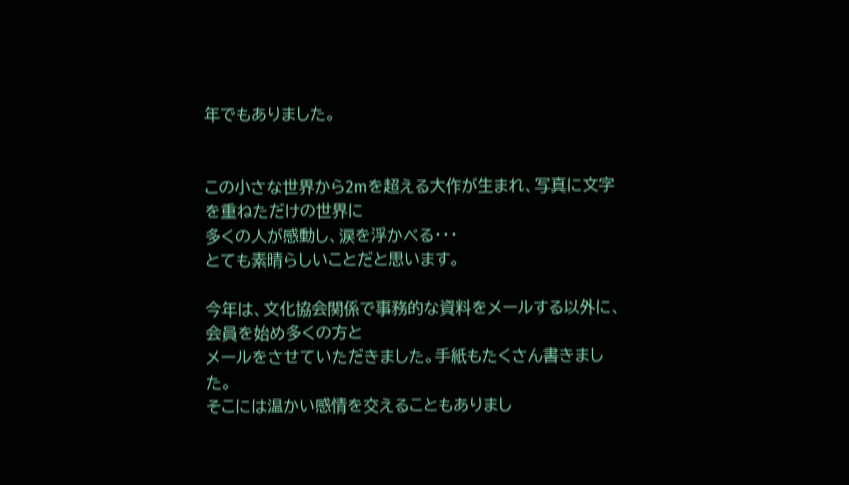年でもありました。


この小さな世界から2mを超える大作が生まれ、写真に文字を重ねただけの世界に
多くの人が感動し、涙を浮かべる・・・
とても素晴らしいことだと思います。

今年は、文化協会関係で事務的な資料をメールする以外に、会員を始め多くの方と
メールをさせていただきました。手紙もたくさん書きました。
そこには温かい感情を交えることもありまし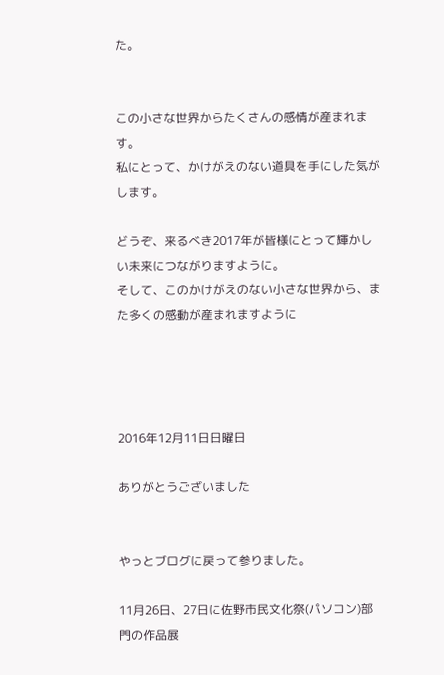た。


この小さな世界からたくさんの感情が産まれます。
私にとって、かけがえのない道具を手にした気がします。

どうぞ、来るべき2017年が皆様にとって輝かしい未来につながりますように。
そして、このかけがえのない小さな世界から、また多くの感動が産まれますように




2016年12月11日日曜日

ありがとうございました


やっとブログに戻って参りました。

11月26日、27日に佐野市民文化祭(パソコン)部門の作品展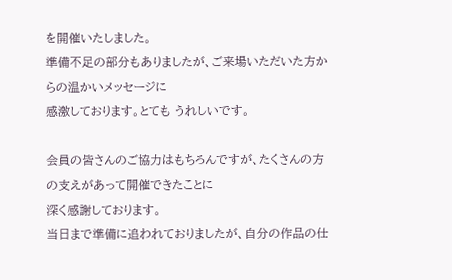を開催いたしました。
準備不足の部分もありましたが、ご来場いただいた方からの温かいメッセージに
感激しております。とても うれしいです。

会員の皆さんのご協力はもちろんですが、たくさんの方の支えがあって開催できたことに
深く感謝しております。
当日まで準備に追われておりましたが、自分の作品の仕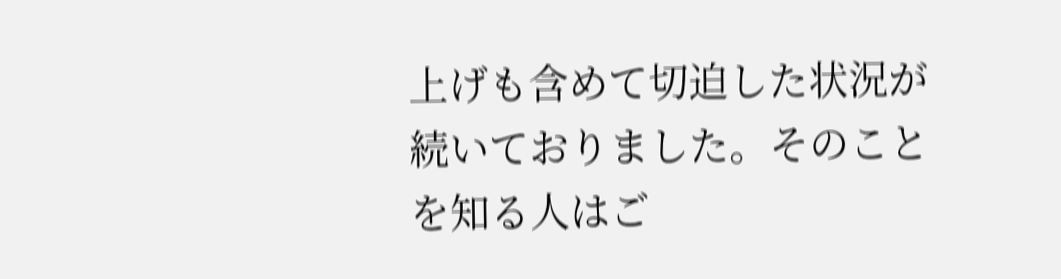上げも含めて切迫した状況が
続いておりました。そのことを知る人はご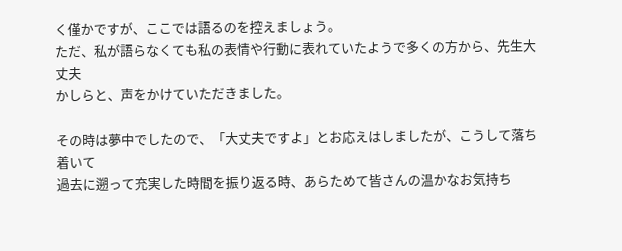く僅かですが、ここでは語るのを控えましょう。
ただ、私が語らなくても私の表情や行動に表れていたようで多くの方から、先生大丈夫
かしらと、声をかけていただきました。

その時は夢中でしたので、「大丈夫ですよ」とお応えはしましたが、こうして落ち着いて
過去に遡って充実した時間を振り返る時、あらためて皆さんの温かなお気持ち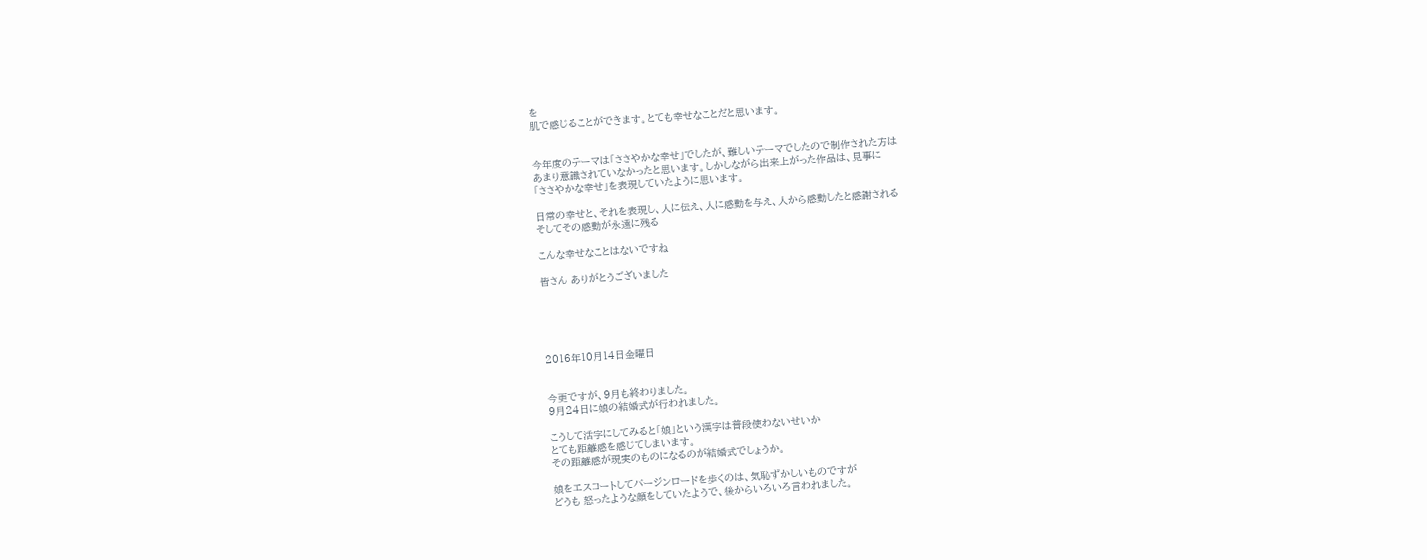を
肌で感じることができます。とても幸せなことだと思います。


今年度のテーマは「ささやかな幸せ」でしたが、難しいテーマでしたので制作された方は
あまり意識されていなかったと思います。しかしながら出来上がった作品は、見事に
「ささやかな幸せ」を表現していたように思います。

日常の幸せと、それを表現し、人に伝え、人に感動を与え、人から感動したと感謝される
そしてその感動が永遠に残る

こんな幸せなことはないですね

皆さん ありがとうございました





2016年10月14日金曜日


今更ですが、9月も終わりました。
9月24日に娘の結婚式が行われました。

こうして活字にしてみると「娘」という漢字は普段使わないせいか
とても距離感を感じてしまいます。
その距離感が現実のものになるのが結婚式でしょうか。

娘をエスコートしてバージンロードを歩くのは、気恥ずかしいものですが
どうも 怒ったような顔をしていたようで、後からいろいろ言われました。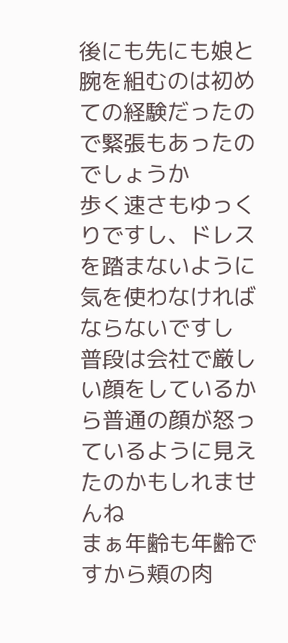後にも先にも娘と腕を組むのは初めての経験だったので緊張もあったのでしょうか
歩く速さもゆっくりですし、ドレスを踏まないように気を使わなければならないですし
普段は会社で厳しい顔をしているから普通の顔が怒っているように見えたのかもしれませんね
まぁ年齢も年齢ですから頬の肉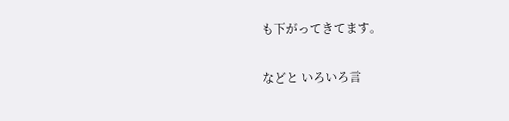も下がってきてます。

などと いろいろ言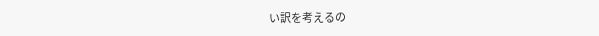い訳を考えるの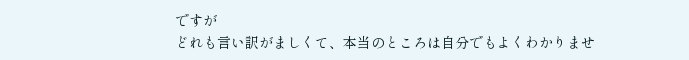ですが
どれも言い訳がましくて、本当のところは自分でもよくわかりませ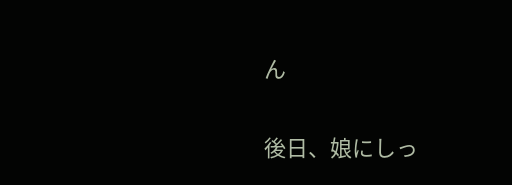ん

後日、娘にしっ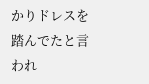かりドレスを踏んでたと言われ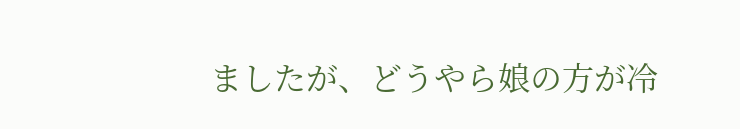ましたが、どうやら娘の方が冷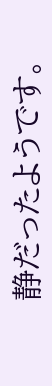静だったようです。